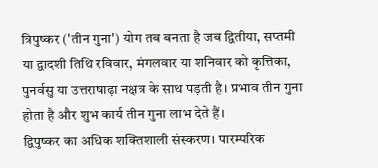त्रिपुष्कर ('तीन गुना') योग तब बनता है जब द्वितीया, सप्तमी या द्वादशी तिथि रविवार, मंगलवार या शनिवार को कृत्तिका, पुनर्वसु या उत्तराषाढ़ा नक्षत्र के साथ पड़ती है। प्रभाव तीन गुना होता है और शुभ कार्य तीन गुना लाभ देते हैं।
द्विपुष्कर का अधिक शक्तिशाली संस्करण। पारम्परिक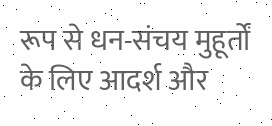रूप से धन-संचय मुहूर्तों के लिए आदर्श और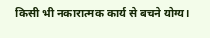किसी भी नकारात्मक कार्य से बचने योग्य।